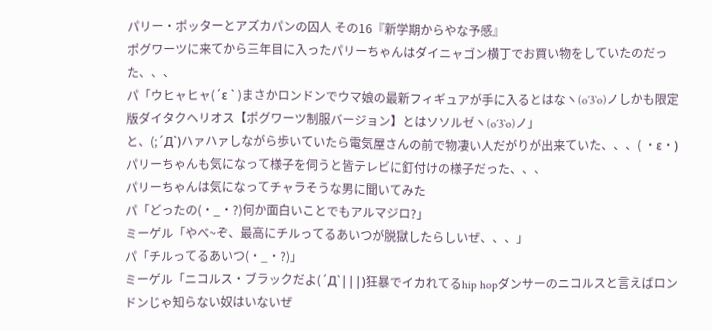パリー・ポッターとアズカパンの囚人 その16『新学期からやな予感』
ポグワーツに来てから三年目に入ったパリーちゃんはダイニャゴン横丁でお買い物をしていたのだった、、、
パ「ウヒャヒャ(´ε ` )まさかロンドンでウマ娘の最新フィギュアが手に入るとはなヽ(o´3`o)ノしかも限定版ダイタクヘリオス【ポグワーツ制服バージョン】とはソソルゼヽ(o´3`o)ノ」
と、(;´Д`)ハァハァしながら歩いていたら電気屋さんの前で物凄い人だがりが出来ていた、、、( ・ε・)
パリーちゃんも気になって様子を伺うと皆テレビに釘付けの様子だった、、、
パリーちゃんは気になってチャラそうな男に聞いてみた
パ「どったの(・_・?)何か面白いことでもアルマジロ?」
ミーゲル「やべ~ぞ、最高にチルってるあいつが脱獄したらしいぜ、、、」
パ「チルってるあいつ(・_・?)」
ミーゲル「ニコルス・ブラックだよ(´Д`|||)狂暴でイカれてるhip hopダンサーのニコルスと言えばロンドンじゃ知らない奴はいないぜ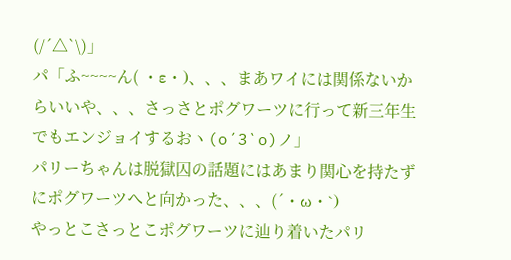(/´△`\)」
パ「ふ~~~~ん( ・ε・)、、、まあワイには関係ないからいいや、、、さっさとポグワーツに行って新三年生でもエンジョイするおヽ(o´3`o)ノ」
パリーちゃんは脱獄囚の話題にはあまり関心を持たずにポグワーツへと向かった、、、(´・ω・`)
やっとこさっとこポグワーツに辿り着いたパリ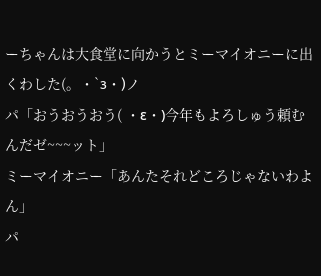ーちゃんは大食堂に向かうとミーマイオニーに出くわした(。・`з・)ノ
パ「おうおうおう( ・ε・)今年もよろしゅう頼むんだゼ~~~ット」
ミーマイオニー「あんたそれどころじゃないわよん」
パ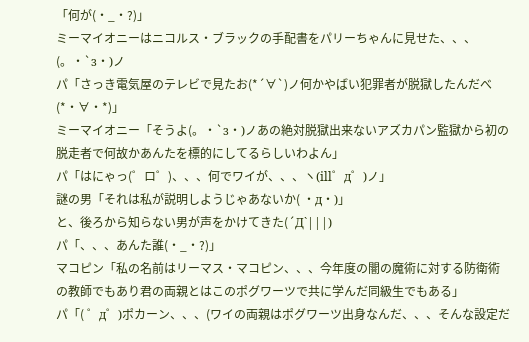「何が(・_・?)」
ミーマイオニーはニコルス・ブラックの手配書をパリーちゃんに見せた、、、(。・`з・)ノ
パ「さっき電気屋のテレビで見たお(*´∀`)ノ何かやばい犯罪者が脱獄したんだべ(*・∀・*)」
ミーマイオニー「そうよ(。・`з・)ノあの絶対脱獄出来ないアズカパン監獄から初の脱走者で何故かあんたを標的にしてるらしいわよん」
パ「はにゃっ(゜ロ゜)、、、何でワイが、、、ヽ(ill゜д゜)ノ」
謎の男「それは私が説明しようじゃあないか( ・д・)」
と、後ろから知らない男が声をかけてきた(´Д`|||)
パ「、、、あんた誰(・_・?)」
マコピン「私の名前はリーマス・マコピン、、、今年度の闇の魔術に対する防衛術の教師でもあり君の両親とはこのポグワーツで共に学んだ同級生でもある」
パ「( ゜д゜)ポカーン、、、(ワイの両親はポグワーツ出身なんだ、、、そんな設定だ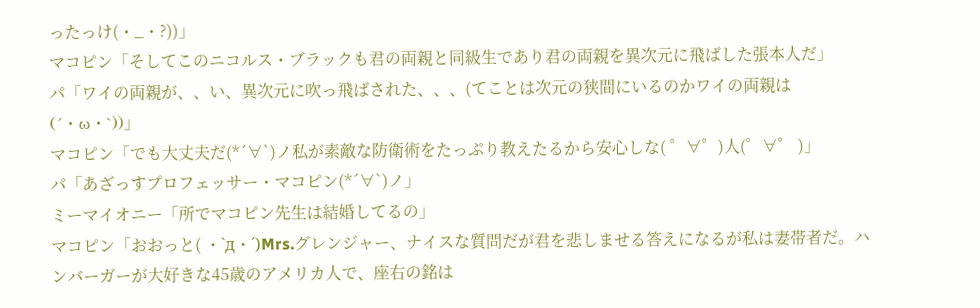ったっけ(・_・?))」
マコピン「そしてこのニコルス・ブラックも君の両親と同級生であり君の両親を異次元に飛ばした張本人だ」
パ「ワイの両親が、、い、異次元に吹っ飛ばされた、、、(てことは次元の狭間にいるのかワイの両親は(´・ω・`))」
マコピン「でも大丈夫だ(*´∀`)ノ私が素敵な防衛術をたっぷり教えたるから安心しな( ゜∀゜)人(゜∀゜ )」
パ「あざっすプロフェッサー・マコピン(*´∀`)ノ」
ミーマイオニー「所でマコピン先生は結婚してるの」
マコピン「おおっと( ・`д・´)Mrs.グレンジャー、ナイスな質問だが君を悲しませる答えになるが私は妻帯者だ。ハンバーガーが大好きな45歳のアメリカ人で、座右の銘は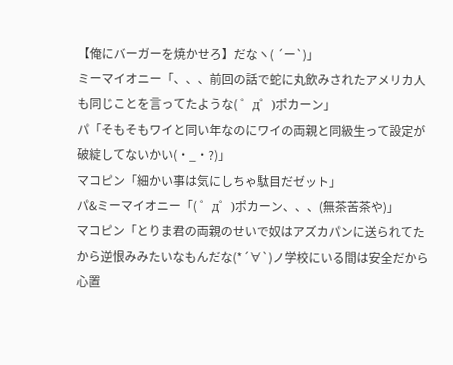【俺にバーガーを焼かせろ】だなヽ( ´ー`)」
ミーマイオニー「、、、前回の話で蛇に丸飲みされたアメリカ人も同じことを言ってたような( ゜д゜)ポカーン」
パ「そもそもワイと同い年なのにワイの両親と同級生って設定が破綻してないかい(・_・?)」
マコピン「細かい事は気にしちゃ駄目だゼット」
パ&ミーマイオニー「( ゜д゜)ポカーン、、、(無茶苦茶や)」
マコピン「とりま君の両親のせいで奴はアズカパンに送られてたから逆恨みみたいなもんだな(*´∀`)ノ学校にいる間は安全だから心置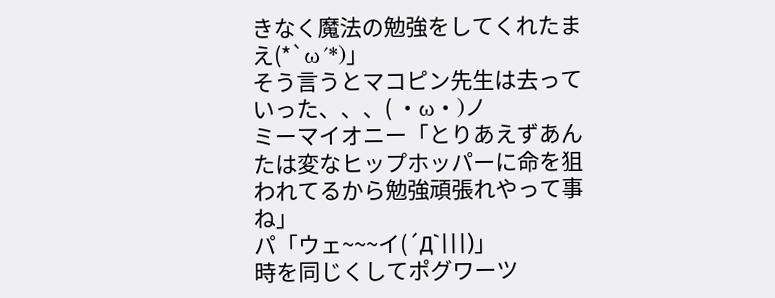きなく魔法の勉強をしてくれたまえ(*`ω´*)」
そう言うとマコピン先生は去っていった、、、( ・ω・)ノ
ミーマイオニー「とりあえずあんたは変なヒップホッパーに命を狙われてるから勉強頑張れやって事ね」
パ「ウェ~~~イ(´Д`|||)」
時を同じくしてポグワーツ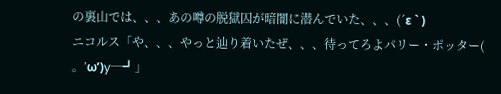の裏山では、、、あの噂の脱獄囚が暗闇に潜んでいた、、、(´ε ` )
ニコルス「や、、、やっと辿り着いたぜ、、、待ってろよパリー・ポッター( 。’ω’)y─┛」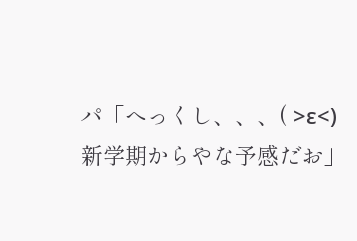パ「へっくし、、、( >ε<)新学期からやな予感だお」